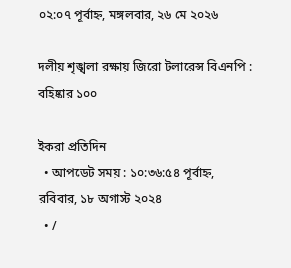০২:০৭ পূর্বাহ্ন, মঙ্গলবার, ২৬ মে ২০২৬

দলীয় শৃঙ্খলা রক্ষায় জিরো টলারেন্স বিএনপি : বহিষ্কার ১০০

ইকরা প্রতিদিন
  • আপডেট সময় : ১০:৩৬:৫৪ পূর্বাহ্ন, রবিবার, ১৮ অগাস্ট ২০২৪
  • /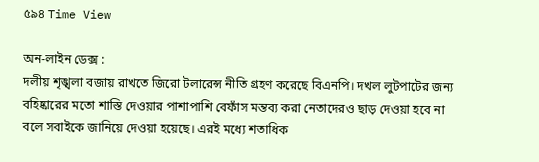৫৯৪ Time View

অন-লাইন ডেক্স :
দলীয় শৃঙ্খলা বজায় রাখতে জিরো টলারেন্স নীতি গ্রহণ করেছে বিএনপি। দখল লুটপাটের জন্য বহিষ্কারের মতো শাস্তি দেওয়ার পাশাপাশি বেফাঁস মন্তব্য করা নেতাদেরও ছাড় দেওয়া হবে না বলে সবাইকে জানিয়ে দেওয়া হয়েছে। এরই মধ্যে শতাধিক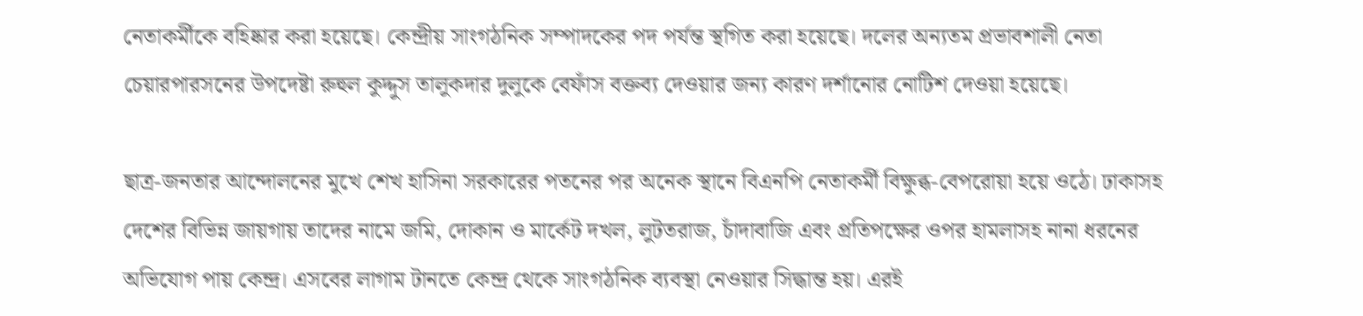নেতাকর্মীকে বহিষ্কার করা হয়েছে। কেন্দ্রীয় সাংগঠনিক সম্পাদকের পদ পর্যন্ত স্থগিত করা হয়েছে। দলের অন্যতম প্রভাবশালী নেতা চেয়ারপারসনের উপদেষ্টা রুহুল কুদ্দুস তালুকদার দুলুকে বেফাঁস বক্তব্য দেওয়ার জন্য কারণ দর্শানোর নোটিশ দেওয়া হয়েছে।

ছাত্র-জনতার আন্দোলনের মুখে শেখ হাসিনা সরকারের পতনের পর অনেক স্থানে বিএনপি নেতাকর্মী বিক্ষুব্ধ-বেপরোয়া হয়ে ওঠে। ঢাকাসহ দেশের বিভিন্ন জায়গায় তাদের নামে জমি, দোকান ও মার্কেট দখল, লুটতরাজ, চাঁদাবাজি এবং প্রতিপক্ষের ওপর হামলাসহ নানা ধরনের অভিযোগ পায় কেন্দ্র। এসবের লাগাম টানতে কেন্দ্র থেকে সাংগঠনিক ব্যবস্থা নেওয়ার সিদ্ধান্ত হয়। এরই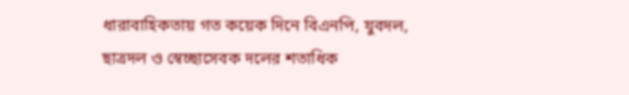ধারাবাহিকতায় গত কয়েক দিনে বিএনপি, যুবদল, ছাত্রদল ও স্বেচ্ছাসেবক দলের শতাধিক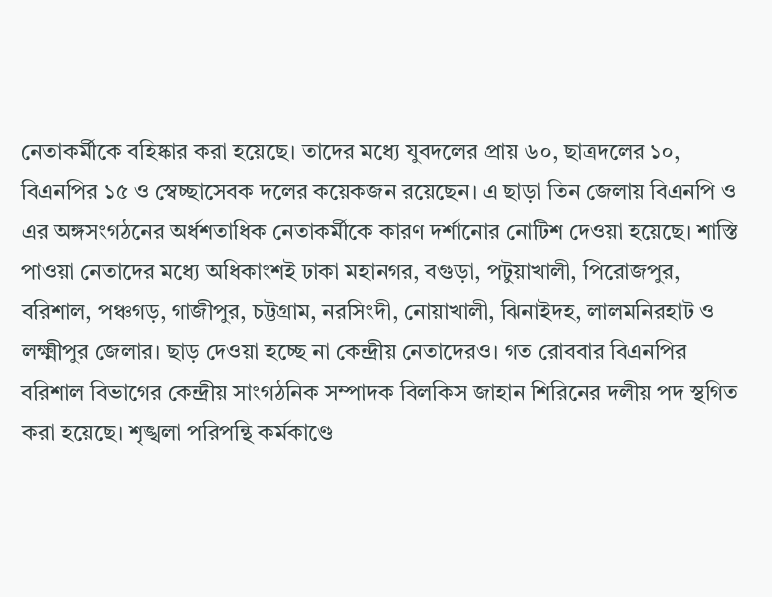নেতাকর্মীকে বহিষ্কার করা হয়েছে। তাদের মধ্যে যুবদলের প্রায় ৬০, ছাত্রদলের ১০, বিএনপির ১৫ ও স্বেচ্ছাসেবক দলের কয়েকজন রয়েছেন। এ ছাড়া তিন জেলায় বিএনপি ও এর অঙ্গসংগঠনের অর্ধশতাধিক নেতাকর্মীকে কারণ দর্শানোর নোটিশ দেওয়া হয়েছে। শাস্তি পাওয়া নেতাদের মধ্যে অধিকাংশই ঢাকা মহানগর, বগুড়া, পটুয়াখালী, পিরোজপুর, বরিশাল, পঞ্চগড়, গাজীপুর, চট্টগ্রাম, নরসিংদী, নোয়াখালী, ঝিনাইদহ, লালমনিরহাট ও লক্ষ্মীপুর জেলার। ছাড় দেওয়া হচ্ছে না কেন্দ্রীয় নেতাদেরও। গত রোববার বিএনপির বরিশাল বিভাগের কেন্দ্রীয় সাংগঠনিক সম্পাদক বিলকিস জাহান শিরিনের দলীয় পদ স্থগিত করা হয়েছে। শৃঙ্খলা পরিপন্থি কর্মকাণ্ডে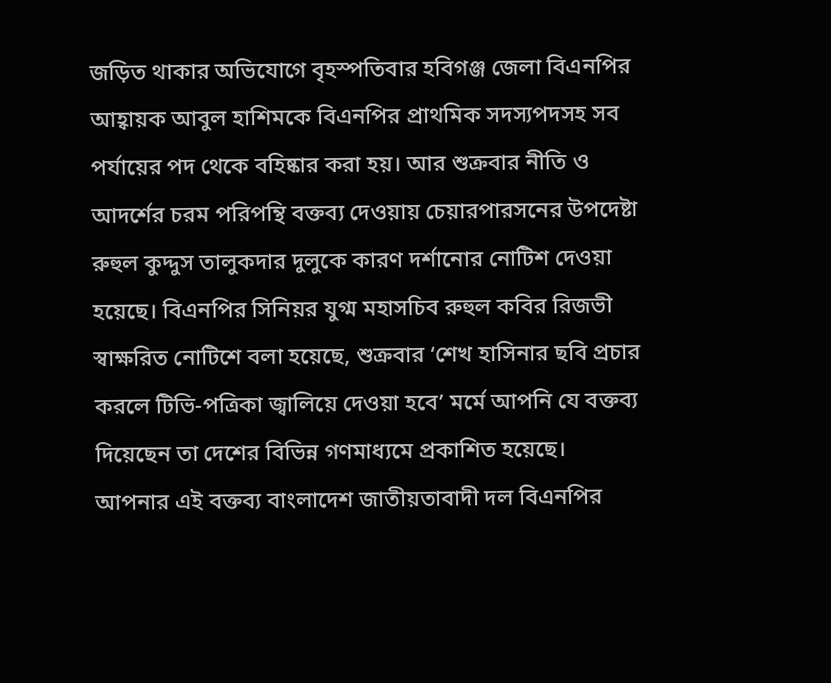জড়িত থাকার অভিযোগে বৃহস্পতিবার হবিগঞ্জ জেলা বিএনপির আহ্বায়ক আবুল হাশিমকে বিএনপির প্রাথমিক সদস্যপদসহ সব পর্যায়ের পদ থেকে বহিষ্কার করা হয়। আর শুক্রবার নীতি ও আদর্শের চরম পরিপন্থি বক্তব্য দেওয়ায় চেয়ারপারসনের উপদেষ্টা রুহুল কুদ্দুস তালুকদার দুলুকে কারণ দর্শানোর নোটিশ দেওয়া হয়েছে। বিএনপির সিনিয়র যুগ্ম মহাসচিব রুহুল কবির রিজভী স্বাক্ষরিত নোটিশে বলা হয়েছে, শুক্রবার ‘শেখ হাসিনার ছবি প্রচার করলে টিভি-পত্রিকা জ্বালিয়ে দেওয়া হবে’ মর্মে আপনি যে বক্তব্য দিয়েছেন তা দেশের বিভিন্ন গণমাধ্যমে প্রকাশিত হয়েছে। আপনার এই বক্তব্য বাংলাদেশ জাতীয়তাবাদী দল বিএনপির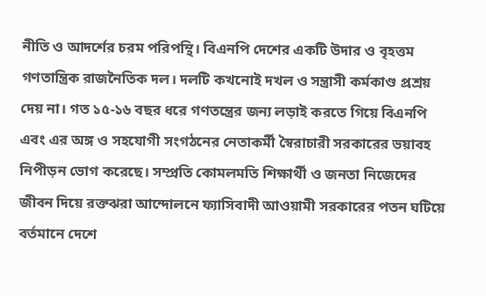নীতি ও আদর্শের চরম পরিপন্থি। বিএনপি দেশের একটি উদার ও বৃহত্তম গণতান্ত্রিক রাজনৈতিক দল। দলটি কখনোই দখল ও সন্ত্রাসী কর্মকাণ্ড প্রশ্রয় দেয় না। গত ১৫-১৬ বছর ধরে গণতন্ত্রের জন্য লড়াই করতে গিয়ে বিএনপি এবং এর অঙ্গ ও সহযোগী সংগঠনের নেতাকর্মী স্বৈরাচারী সরকারের ভয়াবহ নিপীড়ন ভোগ করেছে। সম্প্রতি কোমলমতি শিক্ষার্থী ও জনতা নিজেদের জীবন দিয়ে রক্তঝরা আন্দোলনে ফ্যাসিবাদী আওয়ামী সরকারের পতন ঘটিয়ে বর্তমানে দেশে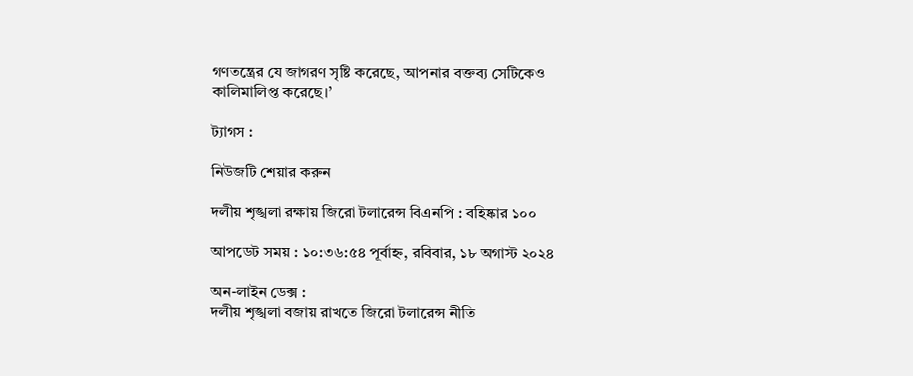গণতন্ত্রের যে জাগরণ সৃষ্টি করেছে, আপনার বক্তব্য সেটিকেও কালিমালিপ্ত করেছে।’

ট্যাগস :

নিউজটি শেয়ার করুন

দলীয় শৃঙ্খলা রক্ষায় জিরো টলারেন্স বিএনপি : বহিষ্কার ১০০

আপডেট সময় : ১০:৩৬:৫৪ পূর্বাহ্ন, রবিবার, ১৮ অগাস্ট ২০২৪

অন-লাইন ডেক্স :
দলীয় শৃঙ্খলা বজায় রাখতে জিরো টলারেন্স নীতি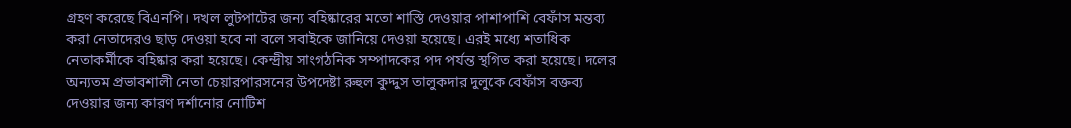গ্রহণ করেছে বিএনপি। দখল লুটপাটের জন্য বহিষ্কারের মতো শাস্তি দেওয়ার পাশাপাশি বেফাঁস মন্তব্য করা নেতাদেরও ছাড় দেওয়া হবে না বলে সবাইকে জানিয়ে দেওয়া হয়েছে। এরই মধ্যে শতাধিক নেতাকর্মীকে বহিষ্কার করা হয়েছে। কেন্দ্রীয় সাংগঠনিক সম্পাদকের পদ পর্যন্ত স্থগিত করা হয়েছে। দলের অন্যতম প্রভাবশালী নেতা চেয়ারপারসনের উপদেষ্টা রুহুল কুদ্দুস তালুকদার দুলুকে বেফাঁস বক্তব্য দেওয়ার জন্য কারণ দর্শানোর নোটিশ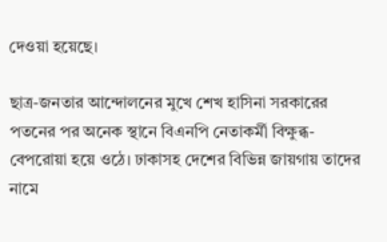দেওয়া হয়েছে।

ছাত্র-জনতার আন্দোলনের মুখে শেখ হাসিনা সরকারের পতনের পর অনেক স্থানে বিএনপি নেতাকর্মী বিক্ষুব্ধ-বেপরোয়া হয়ে ওঠে। ঢাকাসহ দেশের বিভিন্ন জায়গায় তাদের নামে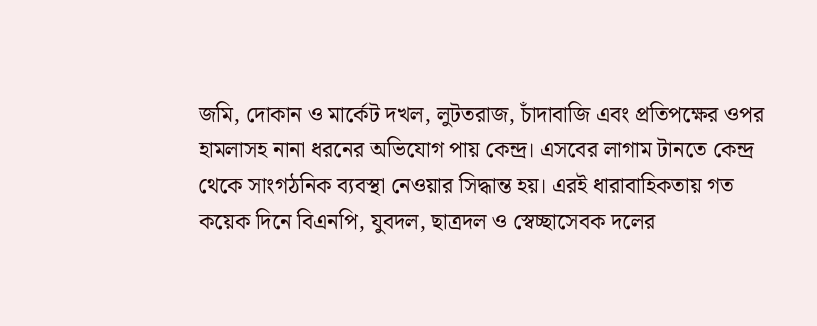জমি, দোকান ও মার্কেট দখল, লুটতরাজ, চাঁদাবাজি এবং প্রতিপক্ষের ওপর হামলাসহ নানা ধরনের অভিযোগ পায় কেন্দ্র। এসবের লাগাম টানতে কেন্দ্র থেকে সাংগঠনিক ব্যবস্থা নেওয়ার সিদ্ধান্ত হয়। এরই ধারাবাহিকতায় গত কয়েক দিনে বিএনপি, যুবদল, ছাত্রদল ও স্বেচ্ছাসেবক দলের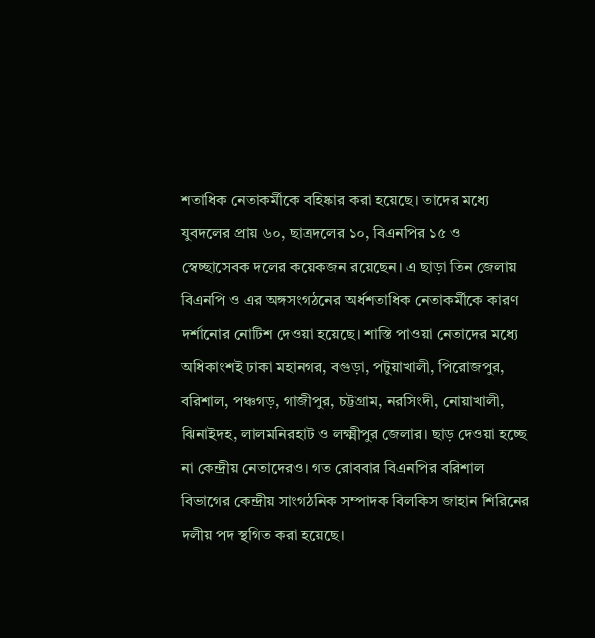শতাধিক নেতাকর্মীকে বহিষ্কার করা হয়েছে। তাদের মধ্যে যুবদলের প্রায় ৬০, ছাত্রদলের ১০, বিএনপির ১৫ ও স্বেচ্ছাসেবক দলের কয়েকজন রয়েছেন। এ ছাড়া তিন জেলায় বিএনপি ও এর অঙ্গসংগঠনের অর্ধশতাধিক নেতাকর্মীকে কারণ দর্শানোর নোটিশ দেওয়া হয়েছে। শাস্তি পাওয়া নেতাদের মধ্যে অধিকাংশই ঢাকা মহানগর, বগুড়া, পটুয়াখালী, পিরোজপুর, বরিশাল, পঞ্চগড়, গাজীপুর, চট্টগ্রাম, নরসিংদী, নোয়াখালী, ঝিনাইদহ, লালমনিরহাট ও লক্ষ্মীপুর জেলার। ছাড় দেওয়া হচ্ছে না কেন্দ্রীয় নেতাদেরও। গত রোববার বিএনপির বরিশাল বিভাগের কেন্দ্রীয় সাংগঠনিক সম্পাদক বিলকিস জাহান শিরিনের দলীয় পদ স্থগিত করা হয়েছে।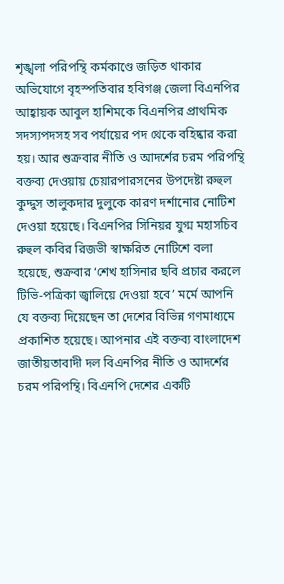শৃঙ্খলা পরিপন্থি কর্মকাণ্ডে জড়িত থাকার অভিযোগে বৃহস্পতিবার হবিগঞ্জ জেলা বিএনপির আহ্বায়ক আবুল হাশিমকে বিএনপির প্রাথমিক সদস্যপদসহ সব পর্যায়ের পদ থেকে বহিষ্কার করা হয়। আর শুক্রবার নীতি ও আদর্শের চরম পরিপন্থি বক্তব্য দেওয়ায় চেয়ারপারসনের উপদেষ্টা রুহুল কুদ্দুস তালুকদার দুলুকে কারণ দর্শানোর নোটিশ দেওয়া হয়েছে। বিএনপির সিনিয়র যুগ্ম মহাসচিব রুহুল কবির রিজভী স্বাক্ষরিত নোটিশে বলা হয়েছে, শুক্রবার ‘শেখ হাসিনার ছবি প্রচার করলে টিভি-পত্রিকা জ্বালিয়ে দেওয়া হবে’ মর্মে আপনি যে বক্তব্য দিয়েছেন তা দেশের বিভিন্ন গণমাধ্যমে প্রকাশিত হয়েছে। আপনার এই বক্তব্য বাংলাদেশ জাতীয়তাবাদী দল বিএনপির নীতি ও আদর্শের চরম পরিপন্থি। বিএনপি দেশের একটি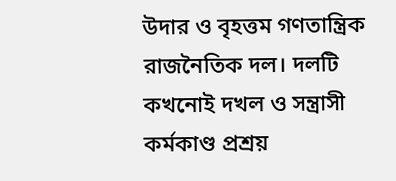উদার ও বৃহত্তম গণতান্ত্রিক রাজনৈতিক দল। দলটি কখনোই দখল ও সন্ত্রাসী কর্মকাণ্ড প্রশ্রয়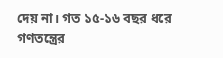দেয় না। গত ১৫-১৬ বছর ধরে গণতন্ত্রের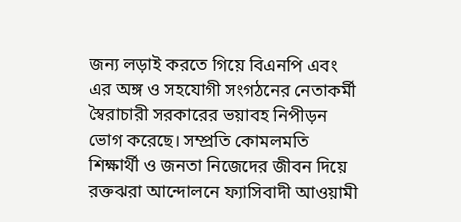জন্য লড়াই করতে গিয়ে বিএনপি এবং এর অঙ্গ ও সহযোগী সংগঠনের নেতাকর্মী স্বৈরাচারী সরকারের ভয়াবহ নিপীড়ন ভোগ করেছে। সম্প্রতি কোমলমতি শিক্ষার্থী ও জনতা নিজেদের জীবন দিয়ে রক্তঝরা আন্দোলনে ফ্যাসিবাদী আওয়ামী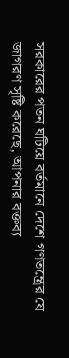সরকারের পতন ঘটিয়ে বর্তমানে দেশে গণতন্ত্রের যে জাগরণ সৃষ্টি করেছে, আপনার বক্তব্য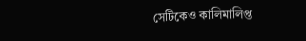সেটিকেও কালিমালিপ্ত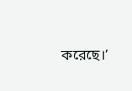করেছে।’